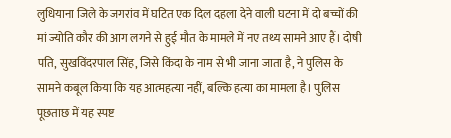लुधियाना जिले के जगरांव में घटित एक दिल दहला देने वाली घटना में दो बच्चों की मां ज्योति कौर की आग लगने से हुई मौत के मामले में नए तथ्य सामने आए हैं। दोषी पति, सुखविंदरपाल सिंह, जिसे किंदा के नाम से भी जाना जाता है, ने पुलिस के सामने कबूल किया कि यह आत्महत्या नहीं, बल्कि हत्या का मामला है। पुलिस पूछताछ में यह स्पष्ट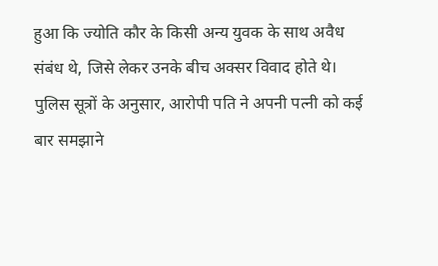हुआ कि ज्योति कौर के किसी अन्य युवक के साथ अवैध संबंध थे, जिसे लेकर उनके बीच अक्सर विवाद होते थे।
पुलिस सूत्रों के अनुसार, आरोपी पति ने अपनी पत्नी को कई बार समझाने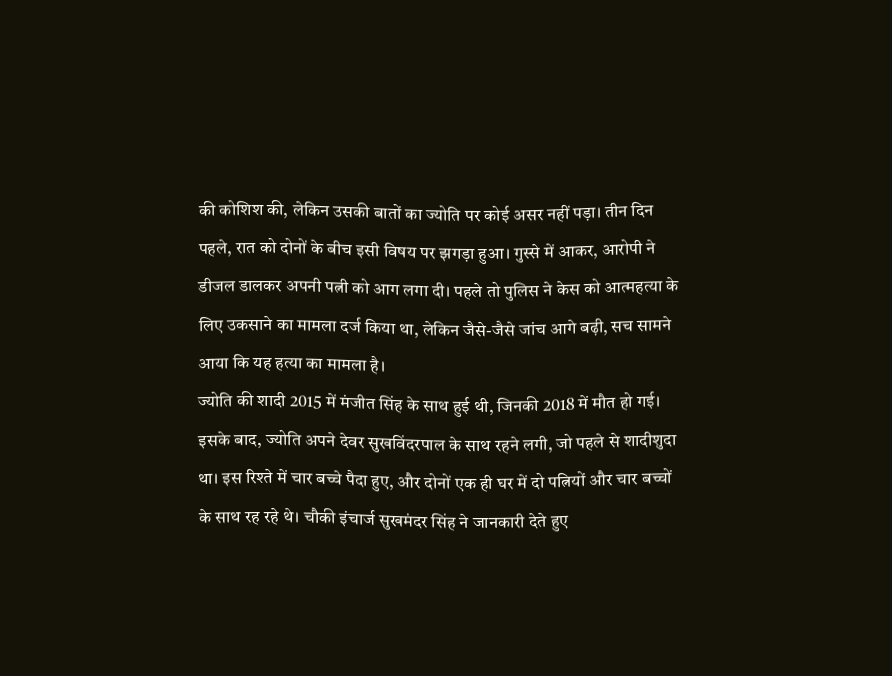की कोशिश की, लेकिन उसकी बातों का ज्योति पर कोई असर नहीं पड़ा। तीन दिन पहले, रात को दोनों के बीच इसी विषय पर झगड़ा हुआ। गुस्से में आकर, आरोपी ने डीजल डालकर अपनी पत्नी को आग लगा दी। पहले तो पुलिस ने केस को आत्महत्या के लिए उकसाने का मामला दर्ज किया था, लेकिन जैसे-जैसे जांच आगे बढ़ी, सच सामने आया कि यह हत्या का मामला है।
ज्योति की शादी 2015 में मंजीत सिंह के साथ हुई थी, जिनकी 2018 में मौत हो गई। इसके बाद, ज्योति अपने देवर सुखविंदरपाल के साथ रहने लगी, जो पहले से शादीशुदा था। इस रिश्ते में चार बच्चे पैदा हुए, और दोनों एक ही घर में दो पत्नियों और चार बच्चों के साथ रह रहे थे। चौकी इंचार्ज सुखमंदर सिंह ने जानकारी देते हुए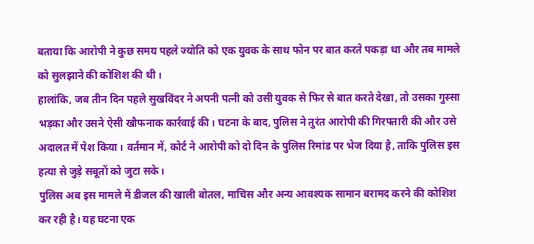बताया कि आरोपी ने कुछ समय पहले ज्योति को एक युवक के साथ फोन पर बात करते पकड़ा था और तब मामले को सुलझाने की कोशिश की थी।
हालांकि, जब तीन दिन पहले सुखविंदर ने अपनी पत्नी को उसी युवक से फिर से बात करते देखा, तो उसका गुस्सा भड़का और उसने ऐसी खौफनाक कार्रवाई की। घटना के बाद, पुलिस ने तुरंत आरोपी की गिरफ्तारी की और उसे अदालत में पेश किया। वर्तमान में, कोर्ट ने आरोपी को दो दिन के पुलिस रिमांड पर भेज दिया है, ताकि पुलिस इस हत्या से जुड़े सबूतों को जुटा सके।
पुलिस अब इस मामले में डीजल की खाली बोतल, माचिस और अन्य आवश्यक सामान बरामद करने की कोशिश कर रही है। यह घटना एक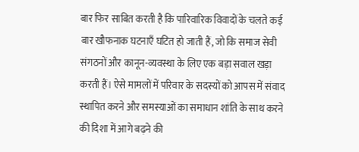बार फिर साबित करती है कि पारिवारिक विवादों के चलते कई बार खौफनाक घटनाएँ घटित हो जाती हैं, जो कि समाज सेवी संगठनों और कानून-व्यवस्था के लिए एक बड़ा सवाल खड़ा करती हैं। ऐसे मामलों में परिवार के सदस्यों को आपस में संवाद स्थापित करने और समस्याओं का समाधान शांति के साथ करने की दिशा में आगे बढ़ने की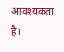आवश्यकता है।